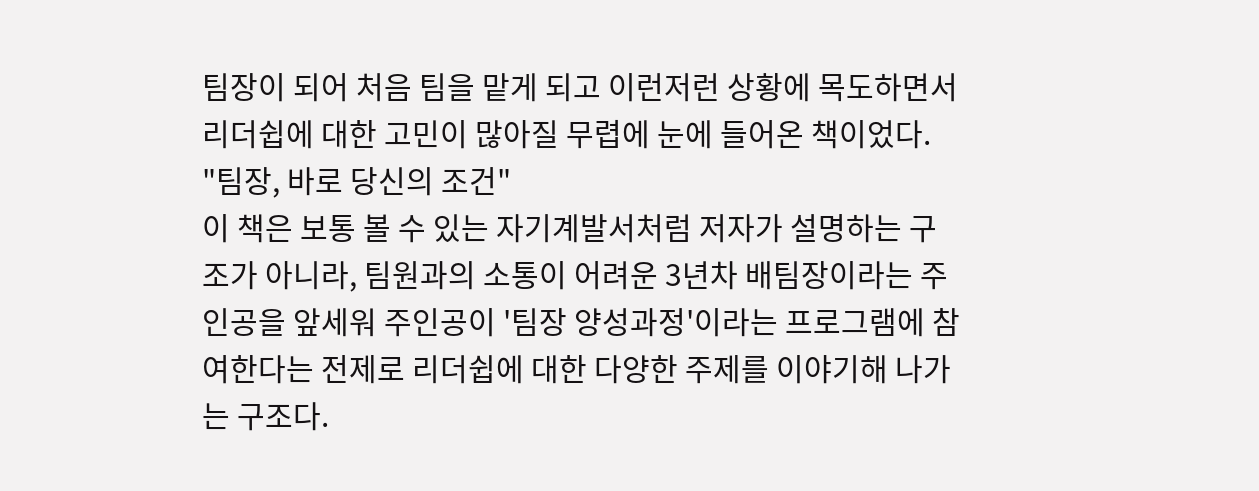팀장이 되어 처음 팀을 맡게 되고 이런저런 상황에 목도하면서 리더쉽에 대한 고민이 많아질 무렵에 눈에 들어온 책이었다.
"팀장, 바로 당신의 조건"
이 책은 보통 볼 수 있는 자기계발서처럼 저자가 설명하는 구조가 아니라, 팀원과의 소통이 어려운 3년차 배팀장이라는 주인공을 앞세워 주인공이 '팀장 양성과정'이라는 프로그램에 참여한다는 전제로 리더쉽에 대한 다양한 주제를 이야기해 나가는 구조다.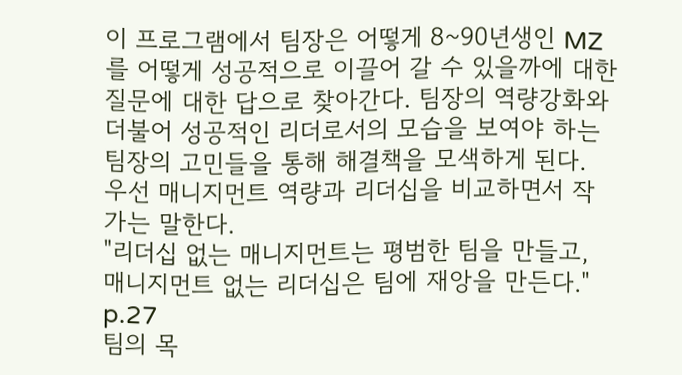이 프로그램에서 팀장은 어떻게 8~90년생인 MZ를 어떻게 성공적으로 이끌어 갈 수 있을까에 대한 질문에 대한 답으로 찾아간다. 팀장의 역량강화와 더불어 성공적인 리더로서의 모습을 보여야 하는 팀장의 고민들을 통해 해결책을 모색하게 된다.
우선 매니지먼트 역량과 리더십을 비교하면서 작가는 말한다.
"리더십 없는 매니지먼트는 평범한 팀을 만들고, 매니지먼트 없는 리더십은 팀에 재앙을 만든다." p.27
팀의 목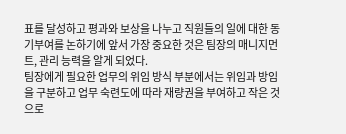표를 달성하고 평과와 보상을 나누고 직원들의 일에 대한 동기부여를 논하기에 앞서 가장 중요한 것은 팀장의 매니지먼트, 관리 능력을 알게 되었다.
팀장에게 필요한 업무의 위임 방식 부분에서는 위임과 방임을 구분하고 업무 숙련도에 따라 재량권을 부여하고 작은 것으로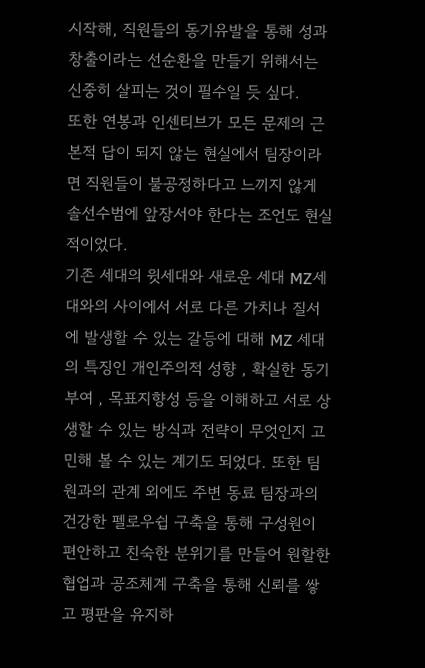시작해, 직원들의 동기유발을 통해 성과창출이라는 선순환을 만들기 위해서는 신중히 살피는 것이 필수일 듯 싶다.
또한 연봉과 인센티브가 모든 문제의 근본적 답이 되지 않는 현실에서 팀장이라면 직원들이 불공정하다고 느끼지 않게 솔선수범에 앞장서야 한다는 조언도 현실적이었다.
기존 세대의 윗세대와 새로운 세대 MZ세대와의 사이에서 서로 다른 가치나 질서에 발생할 수 있는 갈등에 대해 MZ 세대의 특징인 개인주의적 성향 , 확실한 동기부여 , 목표지향성 등을 이해하고 서로 상생할 수 있는 방식과 전략이 무엇인지 고민해 볼 수 있는 계기도 되었다. 또한 팀원과의 관계 외에도 주변 동료 팀장과의 건강한 펠로우쉽 구축을 통해 구성원이 편안하고 친숙한 분위기를 만들어 원할한 협업과 공조체계 구축을 통해 신뢰를 쌓고 평판을 유지하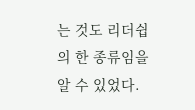는 것도 리더쉽의 한 종류임을 알 수 있었다.